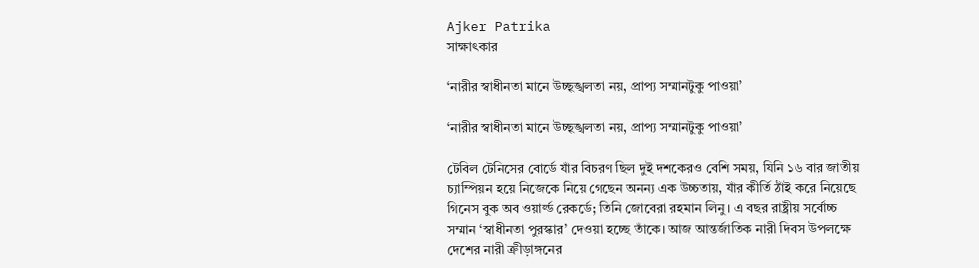Ajker Patrika
সাক্ষাৎকার

‘নারীর স্বাধীনতা মানে উচ্ছৃঙ্খলতা নয়, প্রাপ্য সম্মানটুকু পাওয়া’

‘নারীর স্বাধীনতা মানে উচ্ছৃঙ্খলতা নয়, প্রাপ্য সম্মানটুকু পাওয়া’

টেবিল টেনিসের বোর্ডে যাঁর বিচরণ ছিল দুই দশকেরও বেশি সময়, যিনি ১৬ বার জাতীয় চ্যাম্পিয়ন হয়ে নিজেকে নিয়ে গেছেন অনন্য এক উচ্চতায়, যাঁর কীর্তি ঠাঁই করে নিয়েছে গিনেস বুক অব ওয়ার্ল্ড রেকর্ডে; তিনি জোবেরা রহমান লিনু। এ বছর রাষ্ট্রীয় সর্বোচ্চ সম্মান ‘স্বাধীনতা পুরস্কার’ দেওয়া হচ্ছে তাঁকে। আজ আন্তর্জাতিক নারী দিবস উপলক্ষে দেশের নারী ক্রীড়াঙ্গনের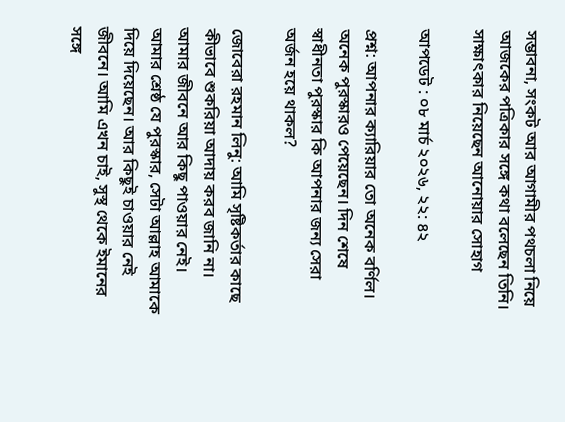সম্ভাবনা, সংকট আর আগামীর পথচলা নিয়ে আজকের পত্রিকার সঙ্গে কথা বলেছেন তিনি। সাক্ষাৎকার নিয়েছেন আনোয়ার সোহাগ

আপডেট : ০৮ মার্চ ২০২৬, ২২: ৪২

প্রশ্ন: আপনার ক্যারিয়ার তো অনেক বর্ণিল। অনেক পুরস্কারও পেয়েছেন। দিন শেষে স্বাধীনতা পুরস্কার কি আপনার জন্য সেরা অর্জন হয়ে থাকল?

জোবেরা রহমান লিনু: আমি সৃষ্টিকর্তার কাছে কীভাবে শুকরিয়া আদায় করব জানি না। আমার জীবনে আর কিছু পাওয়ার নেই। আমার শ্রেষ্ঠ যে পুরস্কার, সেটা আল্লাহ আমাকে দিয়ে দিয়েছেন। আর কিছুই চাওয়ার নেই জীবনে। আমি এখন চাই, সুস্থ থেকে ইমানের সঙ্গে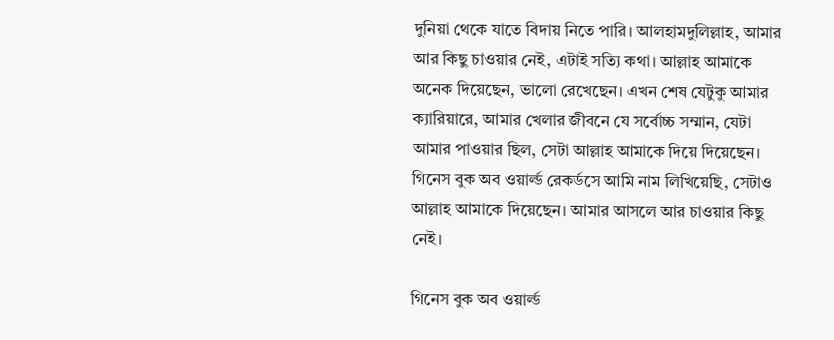দুনিয়া থেকে যাতে বিদায় নিতে পারি। আলহামদুলিল্লাহ, আমার আর কিছু চাওয়ার নেই, এটাই সত্যি কথা। আল্লাহ আমাকে অনেক দিয়েছেন, ভালো রেখেছেন। এখন শেষ যেটুকু আমার ক্যারিয়ারে, আমার খেলার জীবনে যে সর্বোচ্চ সম্মান, যেটা আমার পাওয়ার ছিল, সেটা আল্লাহ আমাকে দিয়ে দিয়েছেন। গিনেস বুক অব ওয়ার্ল্ড রেকর্ডসে আমি নাম লিখিয়েছি, সেটাও আল্লাহ আমাকে দিয়েছেন। আমার আসলে আর চাওয়ার কিছু নেই।

গিনেস বুক অব ওয়ার্ল্ড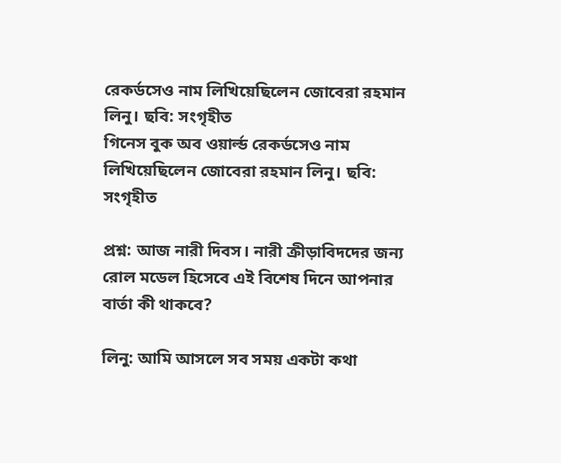রেকর্ডসেও নাম লিখিয়েছিলেন জোবেরা রহমান লিনু। ছবি: সংগৃহীত
গিনেস বুক অব ওয়ার্ল্ড রেকর্ডসেও নাম লিখিয়েছিলেন জোবেরা রহমান লিনু। ছবি: সংগৃহীত

প্রশ্ন: আজ নারী দিবস। নারী ক্রীড়াবিদদের জন্য রোল মডেল হিসেবে এই বিশেষ দিনে আপনার বার্তা কী থাকবে?

লিনু: আমি আসলে সব সময় একটা কথা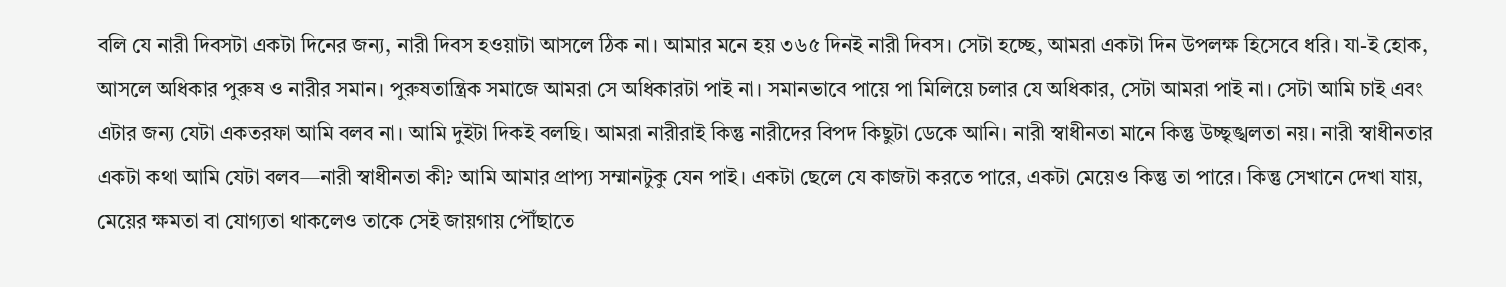বলি যে নারী দিবসটা একটা দিনের জন্য, নারী দিবস হওয়াটা আসলে ঠিক না। আমার মনে হয় ৩৬৫ দিনই নারী দিবস। সেটা হচ্ছে, আমরা একটা দিন উপলক্ষ হিসেবে ধরি। যা-ই হোক, আসলে অধিকার পুরুষ ও নারীর সমান। পুরুষতান্ত্রিক সমাজে আমরা সে অধিকারটা পাই না। সমানভাবে পায়ে পা মিলিয়ে চলার যে অধিকার, সেটা আমরা পাই না। সেটা আমি চাই এবং এটার জন্য যেটা একতরফা আমি বলব না। আমি দুইটা দিকই বলছি। আমরা নারীরাই কিন্তু নারীদের বিপদ কিছুটা ডেকে আনি। নারী স্বাধীনতা মানে কিন্তু উচ্ছৃঙ্খলতা নয়। নারী স্বাধীনতার একটা কথা আমি যেটা বলব—নারী স্বাধীনতা কী? আমি আমার প্রাপ্য সম্মানটুকু যেন পাই। একটা ছেলে যে কাজটা করতে পারে, একটা মেয়েও কিন্তু তা পারে। কিন্তু সেখানে দেখা যায়, মেয়ের ক্ষমতা বা যোগ্যতা থাকলেও তাকে সেই জায়গায় পৌঁছাতে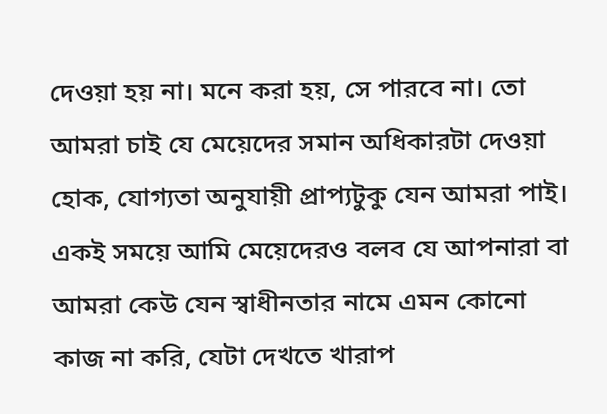দেওয়া হয় না। মনে করা হয়, সে পারবে না। তো আমরা চাই যে মেয়েদের সমান অধিকারটা দেওয়া হোক, যোগ্যতা অনুযায়ী প্রাপ্যটুকু যেন আমরা পাই। একই সময়ে আমি মেয়েদেরও বলব যে আপনারা বা আমরা কেউ যেন স্বাধীনতার নামে এমন কোনো কাজ না করি, যেটা দেখতে খারাপ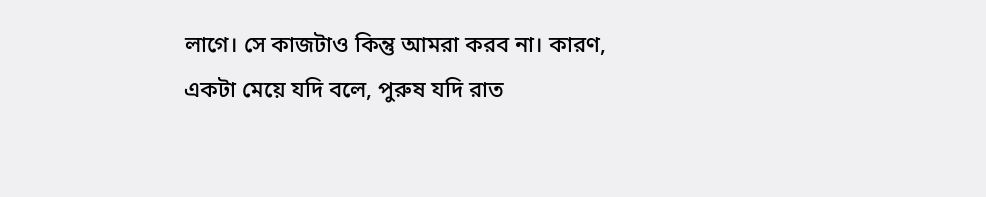লাগে। সে কাজটাও কিন্তু আমরা করব না। কারণ, একটা মেয়ে যদি বলে, পুরুষ যদি রাত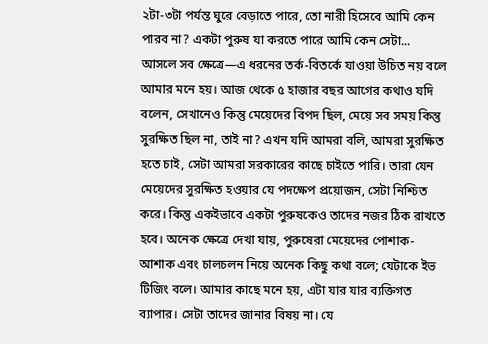২টা-৩টা পর্যন্ত ঘুরে বেড়াতে পারে, তো নারী হিসেবে আমি কেন পারব না? একটা পুরুষ যা করতে পারে আমি কেন সেটা... আসলে সব ক্ষেত্রে—এ ধরনের তর্ক-বিতর্কে যাওয়া উচিত নয় বলে আমার মনে হয়। আজ থেকে ৫ হাজার বছর আগের কথাও যদি বলেন, সেখানেও কিন্তু মেয়েদের বিপদ ছিল, মেয়ে সব সময় কিন্তু সুরক্ষিত ছিল না, তাই না? এখন যদি আমরা বলি, আমরা সুরক্ষিত হতে চাই, সেটা আমরা সরকারের কাছে চাইতে পারি। তারা যেন মেয়েদের সুরক্ষিত হওয়ার যে পদক্ষেপ প্রয়োজন, সেটা নিশ্চিত করে। কিন্তু একইভাবে একটা পুরুষকেও তাদের নজর ঠিক রাখতে হবে। অনেক ক্ষেত্রে দেখা যায়, পুরুষেরা মেয়েদের পোশাক-আশাক এবং চালচলন নিয়ে অনেক কিছু কথা বলে; যেটাকে ইভ টিজিং বলে। আমার কাছে মনে হয়, এটা যার যার ব্যক্তিগত ব্যাপার। সেটা তাদের জানার বিষয় না। যে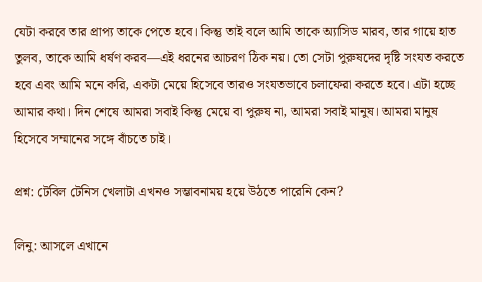যেটা করবে তার প্রাপ্য তাকে পেতে হবে। কিন্তু তাই বলে আমি তাকে অ্যাসিড মারব, তার গায়ে হাত তুলব, তাকে আমি ধর্ষণ করব—এই ধরনের আচরণ ঠিক নয়। তো সেটা পুরুষদের দৃষ্টি সংযত করতে হবে এবং আমি মনে করি, একটা মেয়ে হিসেবে তারও সংযতভাবে চলাফেরা করতে হবে। এটা হচ্ছে আমার কথা। দিন শেষে আমরা সবাই কিন্তু মেয়ে বা পুরুষ না, আমরা সবাই মানুষ। আমরা মানুষ হিসেবে সম্মানের সঙ্গে বাঁচতে চাই।

প্রশ্ন: টেবিল টেনিস খেলাটা এখনও সম্ভাবনাময় হয়ে উঠতে পারেনি কেন?

লিনু: আসলে এখানে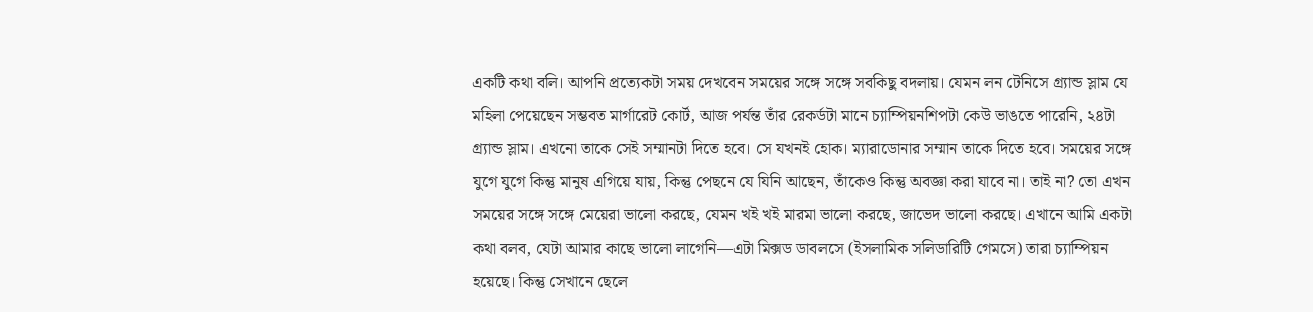একটি কথা বলি। আপনি প্রত্যেকটা সময় দেখবেন সময়ের সঙ্গে সঙ্গে সবকিছু বদলায়। যেমন লন টেনিসে গ্র্যান্ড স্লাম যে মহিলা পেয়েছেন সম্ভবত মার্গারেট কোর্ট, আজ পর্যন্ত তাঁর রেকর্ডটা মানে চ্যাম্পিয়নশিপটা কেউ ভাঙতে পারেনি, ২৪টা গ্র্যান্ড স্লাম। এখনো তাকে সেই সম্মানটা দিতে হবে। সে যখনই হোক। ম্যারাডোনার সম্মান তাকে দিতে হবে। সময়ের সঙ্গে যুগে যুগে কিন্তু মানুষ এগিয়ে যায়, কিন্তু পেছনে যে যিনি আছেন, তাঁকেও কিন্তু অবজ্ঞা করা যাবে না। তাই না? তো এখন সময়ের সঙ্গে সঙ্গে মেয়েরা ভালো করছে, যেমন খই খই মারমা ভালো করছে, জাভেদ ভালো করছে। এখানে আমি একটা কথা বলব, যেটা আমার কাছে ভালো লাগেনি—এটা মিক্সড ডাবলসে (ইসলামিক সলিডারিটি গেমসে) তারা চ্যাম্পিয়ন হয়েছে। কিন্তু সেখানে ছেলে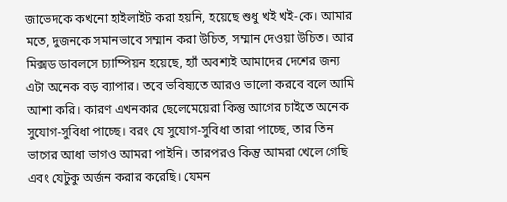জাভেদকে কখনো হাইলাইট করা হয়নি, হয়েছে শুধু খই খই-কে। আমার মতে, দুজনকে সমানভাবে সম্মান করা উচিত, সম্মান দেওয়া উচিত। আর মিক্সড ডাবলসে চ্যাম্পিয়ন হয়েছে, হ্যাঁ অবশ্যই আমাদের দেশের জন্য এটা অনেক বড় ব্যাপার। তবে ভবিষ্যতে আরও ভালো করবে বলে আমি আশা করি। কারণ এখনকার ছেলেমেয়েরা কিন্তু আগের চাইতে অনেক সুযোগ-সুবিধা পাচ্ছে। বরং যে সুযোগ-সুবিধা তারা পাচ্ছে, তার তিন ভাগের আধা ভাগও আমরা পাইনি। তারপরও কিন্তু আমরা খেলে গেছি এবং যেটুকু অর্জন করার করেছি। যেমন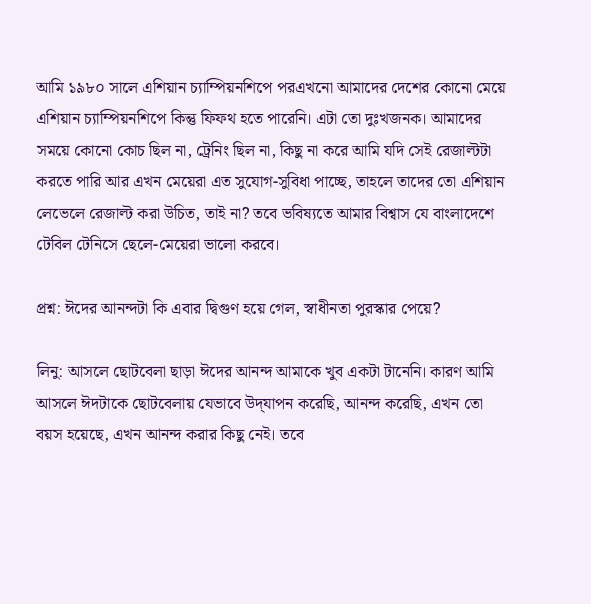আমি ১৯৮০ সালে এশিয়ান চ্যাম্পিয়নশিপে পরএখনো আমাদের দেশের কোনো মেয়ে এশিয়ান চ্যাম্পিয়নশিপে কিন্তু ফিফথ হতে পারেনি। এটা তো দুঃখজনক। আমাদের সময়ে কোনো কোচ ছিল না, ট্রেনিং ছিল না, কিছু না করে আমি যদি সেই রেজাল্টটা করতে পারি আর এখন মেয়েরা এত সুযোগ-সুবিধা পাচ্ছে, তাহলে তাদের তো এশিয়ান লেভেলে রেজাল্ট করা উচিত, তাই না? তবে ভবিষ্যতে আমার বিশ্বাস যে বাংলাদেশে টেবিল টেনিসে ছেলে-মেয়েরা ভালো করবে।

প্রশ্ন: ঈদের আনন্দটা কি এবার দ্বিগুণ হয়ে গেল, স্বাধীনতা পুরস্কার পেয়ে?

লিনু: আসলে ছোটবেলা ছাড়া ঈদের আনন্দ আমাকে খুব একটা টানেনি। কারণ আমি আসলে ঈদটাকে ছোটবেলায় যেভাবে উদ্‌যাপন করেছি, আনন্দ করেছি, এখন তো বয়স হয়েছে, এখন আনন্দ করার কিছু নেই। তবে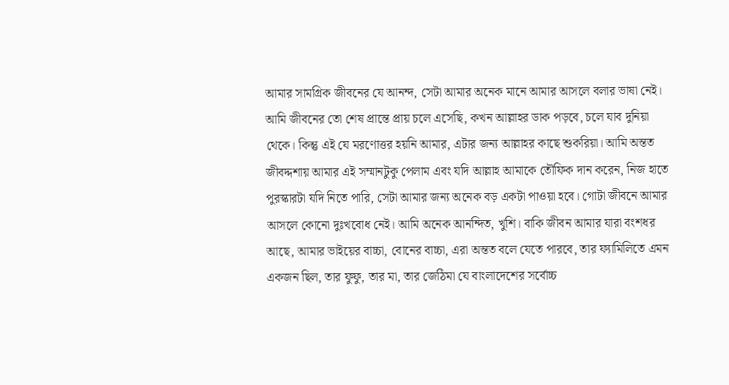আমার সামগ্রিক জীবনের যে আনন্দ, সেটা আমার অনেক মানে আমার আসলে বলার ভাষা নেই। আমি জীবনের তো শেষ প্রান্তে প্রায় চলে এসেছি, কখন আল্লাহর ডাক পড়বে, চলে যাব দুনিয়া থেকে। কিন্তু এই যে মরণোত্তর হয়নি আমার, এটার জন্য আল্লাহর কাছে শুকরিয়া। আমি অন্তত জীবদ্দশায় আমার এই সম্মানটুকু পেলাম এবং যদি আল্লাহ আমাকে তৌফিক দান করেন, নিজ হাতে পুরস্কারটা যদি নিতে পারি, সেটা আমার জন্য অনেক বড় একটা পাওয়া হবে। গোটা জীবনে আমার আসলে কোনো দুঃখবোধ নেই। আমি অনেক আনন্দিত, খুশি। বাকি জীবন আমার যারা বংশধর আছে, আমার ভাইয়ের বাচ্চা, বোনের বাচ্চা, এরা অন্তত বলে যেতে পারবে, তার ফ্যামিলিতে এমন একজন ছিল, তার ফুফু, তার মা, তার জেঠিমা যে বাংলাদেশের সর্বোচ্চ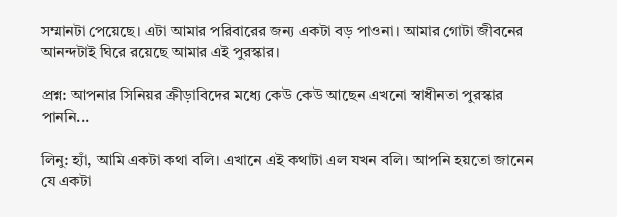সম্মানটা পেয়েছে। এটা আমার পরিবারের জন্য একটা বড় পাওনা। আমার গোটা জীবনের আনন্দটাই ঘিরে রয়েছে আমার এই পুরস্কার।

প্রশ্ন: আপনার সিনিয়র ক্রীড়াবিদের মধ্যে কেউ কেউ আছেন এখনো স্বাধীনতা পুরস্কার পাননি...

লিনু: হ্যাঁ, আমি একটা কথা বলি। এখানে এই কথাটা এল যখন বলি। আপনি হয়তো জানেন যে একটা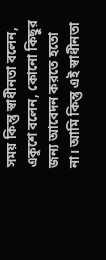সময় কিন্তু স্বাধীনতা বলেন, একুশে বলেন, কোনো কিছুর জন্য আবেদন করতে হতো না। আমি কিন্তু এই স্বাধীনতা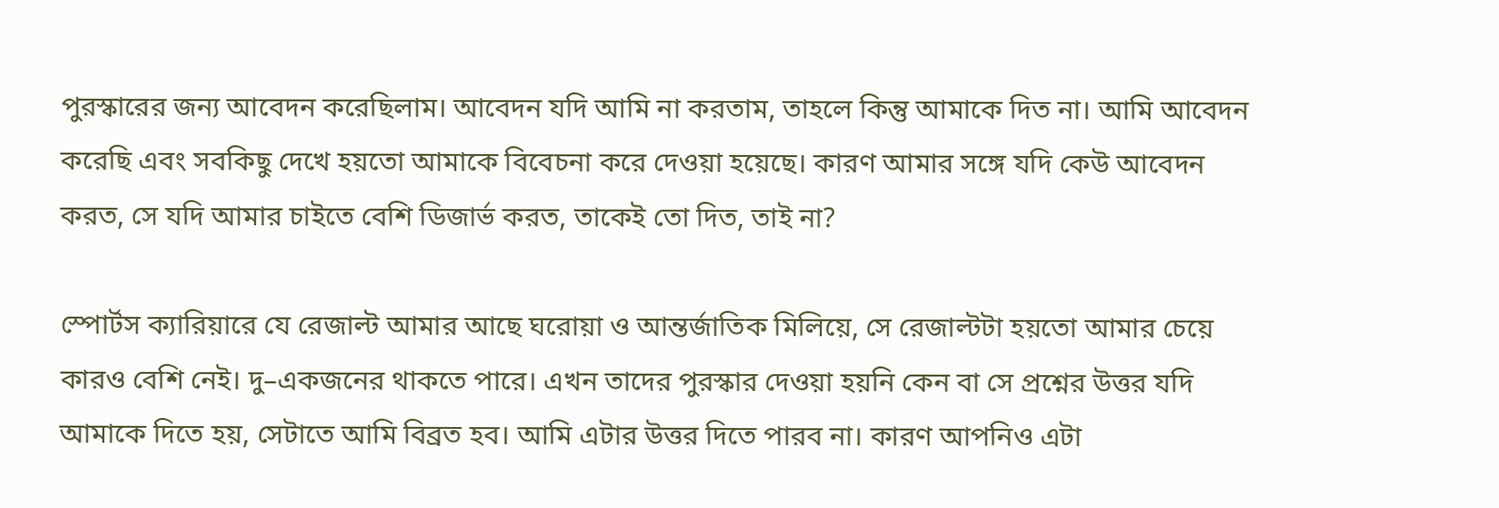পুরস্কারের জন্য আবেদন করেছিলাম। আবেদন যদি আমি না করতাম, তাহলে কিন্তু আমাকে দিত না। আমি আবেদন করেছি এবং সবকিছু দেখে হয়তো আমাকে বিবেচনা করে দেওয়া হয়েছে। কারণ আমার সঙ্গে যদি কেউ আবেদন করত, সে যদি আমার চাইতে বেশি ডিজার্ভ করত, তাকেই তো দিত, তাই না?

স্পোর্টস ক্যারিয়ারে যে রেজাল্ট আমার আছে ঘরোয়া ও আন্তর্জাতিক মিলিয়ে, সে রেজাল্টটা হয়তো আমার চেয়ে কারও বেশি নেই। দু–একজনের থাকতে পারে। এখন তাদের পুরস্কার দেওয়া হয়নি কেন বা সে প্রশ্নের উত্তর যদি আমাকে দিতে হয়, সেটাতে আমি বিব্রত হব। আমি এটার উত্তর দিতে পারব না। কারণ আপনিও এটা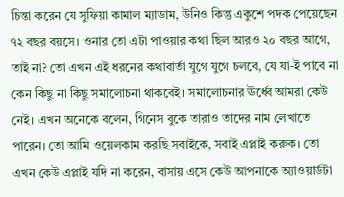চিন্তা করেন যে সুফিয়া কামাল ম্যাডাম, উনিও কিন্তু একুশে পদক পেয়েছেন ৭২ বছর বয়সে। ওনার তো এটা পাওয়ার কথা ছিল আরও ২০ বছর আগে, তাই না? তো এখন এই ধরনের কথাবার্তা যুগে যুগে চলবে, যে যা-ই পাবে না কেন কিছু না কিছু সমালোচনা থাকবেই। সমালোচনার ঊর্ধ্বে আমরা কেউ নেই। এখন অনেকে বলেন, গিনেস বুকে তারাও তাদের নাম লেখাতে পারেন। তো আমি ওয়েলকাম করছি সবাইকে, সবাই এপ্লাই করুক। তো এখন কেউ এপ্লাই যদি না করেন, বাসায় এসে কেউ আপনাকে অ্যাওয়ার্ডটা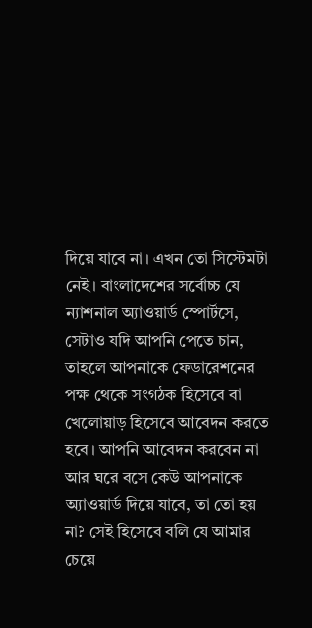দিয়ে যাবে না। এখন তো সিস্টেমটা নেই। বাংলাদেশের সর্বোচ্চ যে ন্যাশনাল অ্যাওয়ার্ড স্পোর্টসে, সেটাও যদি আপনি পেতে চান, তাহলে আপনাকে ফেডারেশনের পক্ষ থেকে সংগঠক হিসেবে বা খেলোয়াড় হিসেবে আবেদন করতে হবে। আপনি আবেদন করবেন না আর ঘরে বসে কেউ আপনাকে অ্যাওয়ার্ড দিয়ে যাবে, তা তো হয় না? সেই হিসেবে বলি যে আমার চেয়ে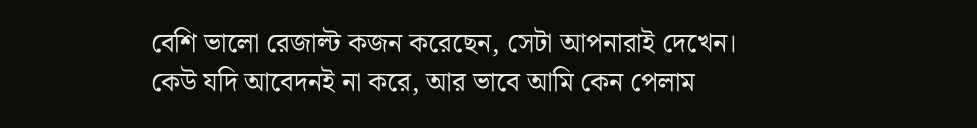বেশি ভালো রেজাল্ট কজন করেছেন, সেটা আপনারাই দেখেন। কেউ যদি আবেদনই না করে, আর ভাবে আমি কেন পেলাম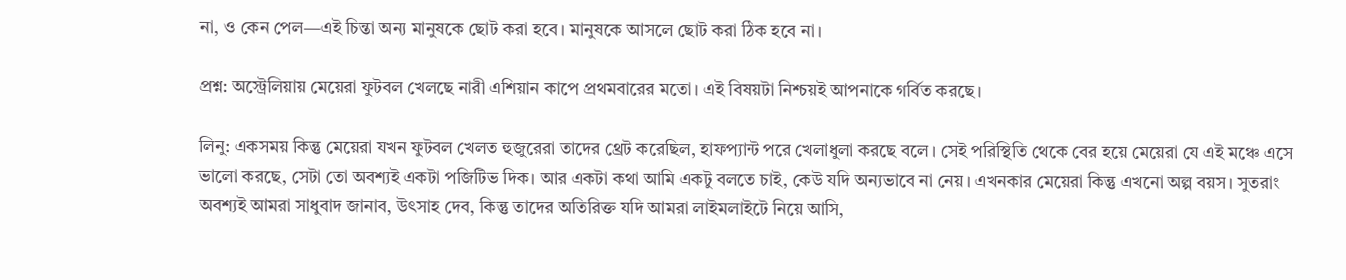না, ও কেন পেল—এই চিন্তা অন্য মানুষকে ছোট করা হবে। মানুষকে আসলে ছোট করা ঠিক হবে না।

প্রশ্ন: অস্ট্রেলিয়ায় মেয়েরা ফুটবল খেলছে নারী এশিয়ান কাপে প্রথমবারের মতো। এই বিষয়টা নিশ্চয়ই আপনাকে গর্বিত করছে।

লিনু: একসময় কিন্তু মেয়েরা যখন ফুটবল খেলত হুজুরেরা তাদের থ্রেট করেছিল, হাফপ্যান্ট পরে খেলাধুলা করছে বলে। সেই পরিস্থিতি থেকে বের হয়ে মেয়েরা যে এই মঞ্চে এসে ভালো করছে, সেটা তো অবশ্যই একটা পজিটিভ দিক। আর একটা কথা আমি একটু বলতে চাই, কেউ যদি অন্যভাবে না নেয়। এখনকার মেয়েরা কিন্তু এখনো অল্প বয়স। সুতরাং অবশ্যই আমরা সাধুবাদ জানাব, উৎসাহ দেব, কিন্তু তাদের অতিরিক্ত যদি আমরা লাইমলাইটে নিয়ে আসি,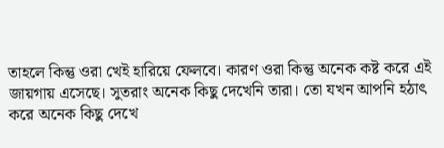তাহলে কিন্তু ওরা খেই হারিয়ে ফেলবে। কারণ ওরা কিন্তু অনেক কষ্ট করে এই জায়গায় এসেছে। সুতরাং অনেক কিছু দেখেনি তারা। তো যখন আপনি হঠাৎ করে অনেক কিছু দেখে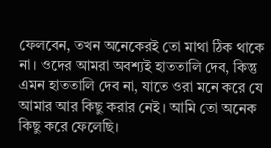ফেলবেন, তখন অনেকেরই তো মাথা ঠিক থাকে না। ওদের আমরা অবশ্যই হাততালি দেব, কিন্তু এমন হাততালি দেব না, যাতে ওরা মনে করে যে আমার আর কিছু করার নেই। আমি তো অনেক কিছু করে ফেলেছি।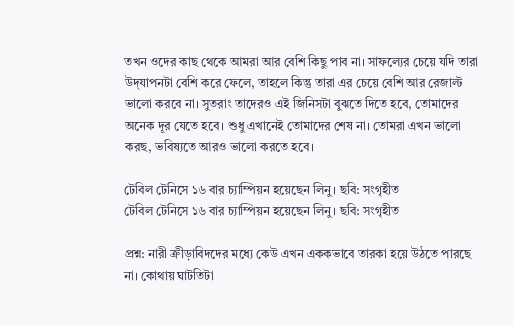তখন ওদের কাছ থেকে আমরা আর বেশি কিছু পাব না। সাফল্যের চেয়ে যদি তারা উদ্‌যাপনটা বেশি করে ফেলে, তাহলে কিন্তু তারা এর চেয়ে বেশি আর রেজাল্ট ভালো করবে না। সুতরাং তাদেরও এই জিনিসটা বুঝতে দিতে হবে, তোমাদের অনেক দূর যেতে হবে। শুধু এখানেই তোমাদের শেষ না। তোমরা এখন ভালো করছ, ভবিষ্যতে আরও ভালো করতে হবে।

টেবিল টেনিসে ১৬ বার চ্যাম্পিয়ন হয়েছেন লিনু। ছবি: সংগৃহীত
টেবিল টেনিসে ১৬ বার চ্যাম্পিয়ন হয়েছেন লিনু। ছবি: সংগৃহীত

প্রশ্ন: নারী ক্রীড়াবিদদের মধ্যে কেউ এখন এককভাবে তারকা হয়ে উঠতে পারছে না। কোথায় ঘাটতিটা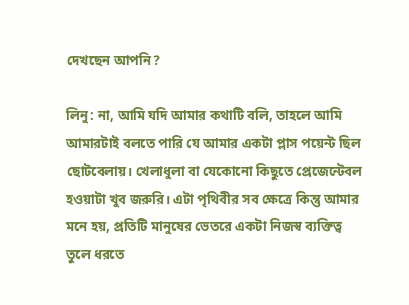দেখছেন আপনি?

লিনু: না, আমি যদি আমার কথাটি বলি, তাহলে আমি আমারটাই বলতে পারি যে আমার একটা প্লাস পয়েন্ট ছিল ছোটবেলায়। খেলাধুলা বা যেকোনো কিছুতে প্রেজেন্টেবল হওয়াটা খুব জরুরি। এটা পৃথিবীর সব ক্ষেত্রে কিন্তু আমার মনে হয়, প্রতিটি মানুষের ভেতরে একটা নিজস্ব ব্যক্তিত্ব তুলে ধরতে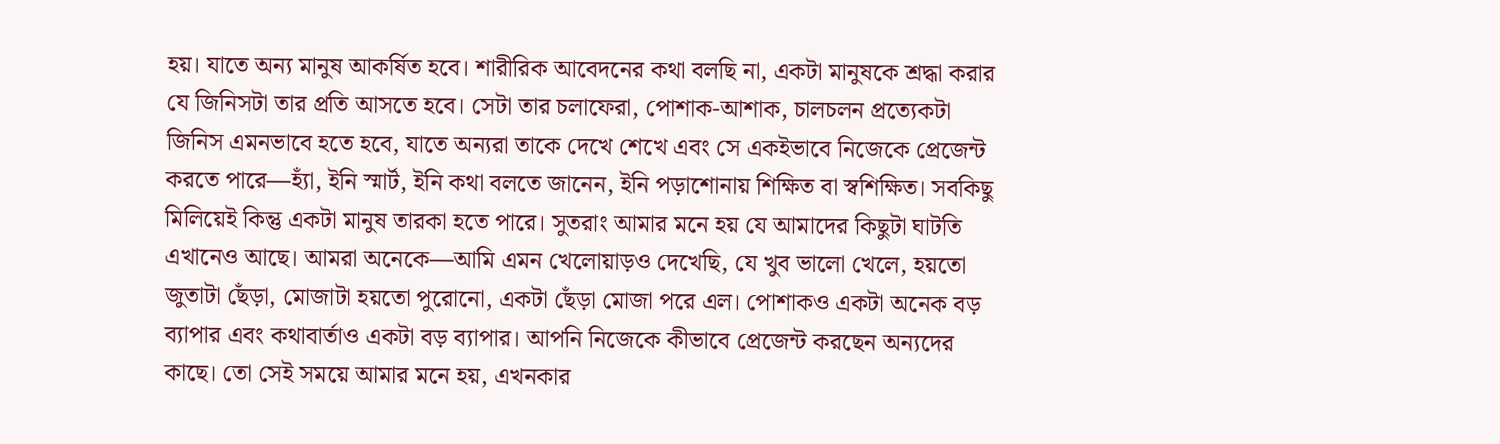হয়। যাতে অন্য মানুষ আকর্ষিত হবে। শারীরিক আবেদনের কথা বলছি না, একটা মানুষকে শ্রদ্ধা করার যে জিনিসটা তার প্রতি আসতে হবে। সেটা তার চলাফেরা, পোশাক-আশাক, চালচলন প্রত্যেকটা জিনিস এমনভাবে হতে হবে, যাতে অন্যরা তাকে দেখে শেখে এবং সে একইভাবে নিজেকে প্রেজেন্ট করতে পারে—হ্যাঁ, ইনি স্মার্ট, ইনি কথা বলতে জানেন, ইনি পড়াশোনায় শিক্ষিত বা স্বশিক্ষিত। সবকিছু মিলিয়েই কিন্তু একটা মানুষ তারকা হতে পারে। সুতরাং আমার মনে হয় যে আমাদের কিছুটা ঘাটতি এখানেও আছে। আমরা অনেকে—আমি এমন খেলোয়াড়ও দেখেছি, যে খুব ভালো খেলে, হয়তো জুতাটা ছেঁড়া, মোজাটা হয়তো পুরোনো, একটা ছেঁড়া মোজা পরে এল। পোশাকও একটা অনেক বড় ব্যাপার এবং কথাবার্তাও একটা বড় ব্যাপার। আপনি নিজেকে কীভাবে প্রেজেন্ট করছেন অন্যদের কাছে। তো সেই সময়ে আমার মনে হয়, এখনকার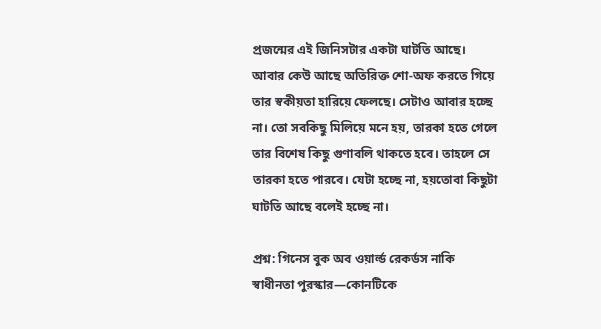প্রজন্মের এই জিনিসটার একটা ঘাটতি আছে। আবার কেউ আছে অতিরিক্ত শো-অফ করতে গিয়ে তার স্বকীয়তা হারিয়ে ফেলছে। সেটাও আবার হচ্ছে না। তো সবকিছু মিলিয়ে মনে হয়, তারকা হতে গেলে তার বিশেষ কিছু গুণাবলি থাকতে হবে। তাহলে সে তারকা হতে পারবে। যেটা হচ্ছে না, হয়তোবা কিছুটা ঘাটতি আছে বলেই হচ্ছে না।

প্রশ্ন: গিনেস বুক অব ওয়ার্ল্ড রেকর্ডস নাকি স্বাধীনতা পুরস্কার—কোনটিকে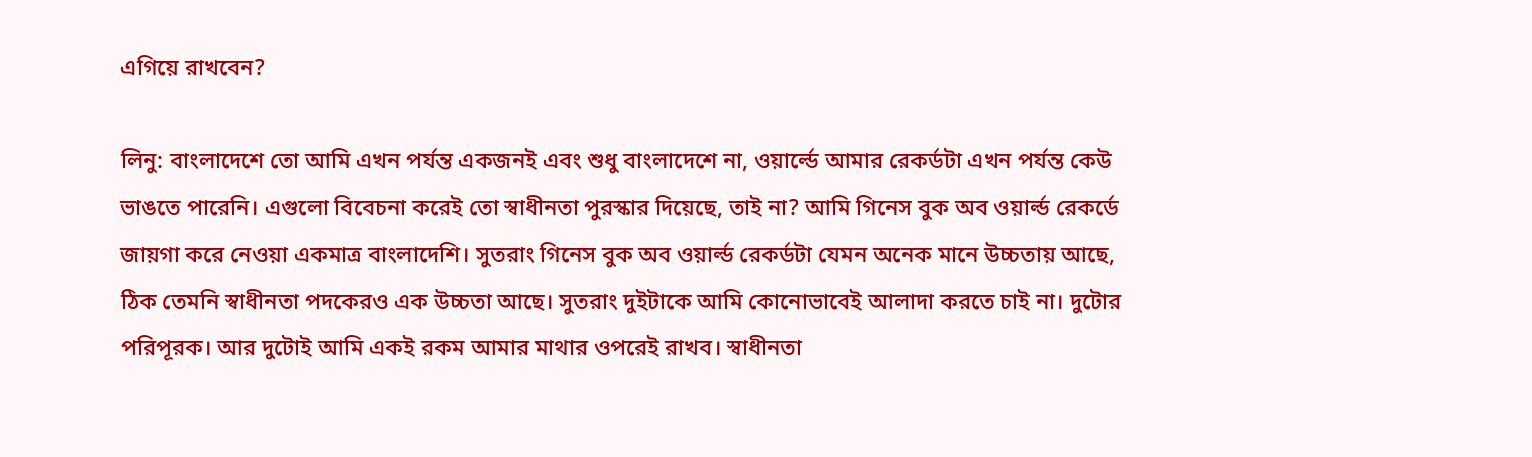এগিয়ে রাখবেন?

লিনু: বাংলাদেশে তো আমি এখন পর্যন্ত একজনই এবং শুধু বাংলাদেশে না, ওয়ার্ল্ডে আমার রেকর্ডটা এখন পর্যন্ত কেউ ভাঙতে পারেনি। এগুলো বিবেচনা করেই তো স্বাধীনতা পুরস্কার দিয়েছে, তাই না? আমি গিনেস বুক অব ওয়ার্ল্ড রেকর্ডে জায়গা করে নেওয়া একমাত্র বাংলাদেশি। সুতরাং গিনেস বুক অব ওয়ার্ল্ড রেকর্ডটা যেমন অনেক মানে উচ্চতায় আছে, ঠিক তেমনি স্বাধীনতা পদকেরও এক উচ্চতা আছে। সুতরাং দুইটাকে আমি কোনোভাবেই আলাদা করতে চাই না। দুটোর পরিপূরক। আর দুটোই আমি একই রকম আমার মাথার ওপরেই রাখব। স্বাধীনতা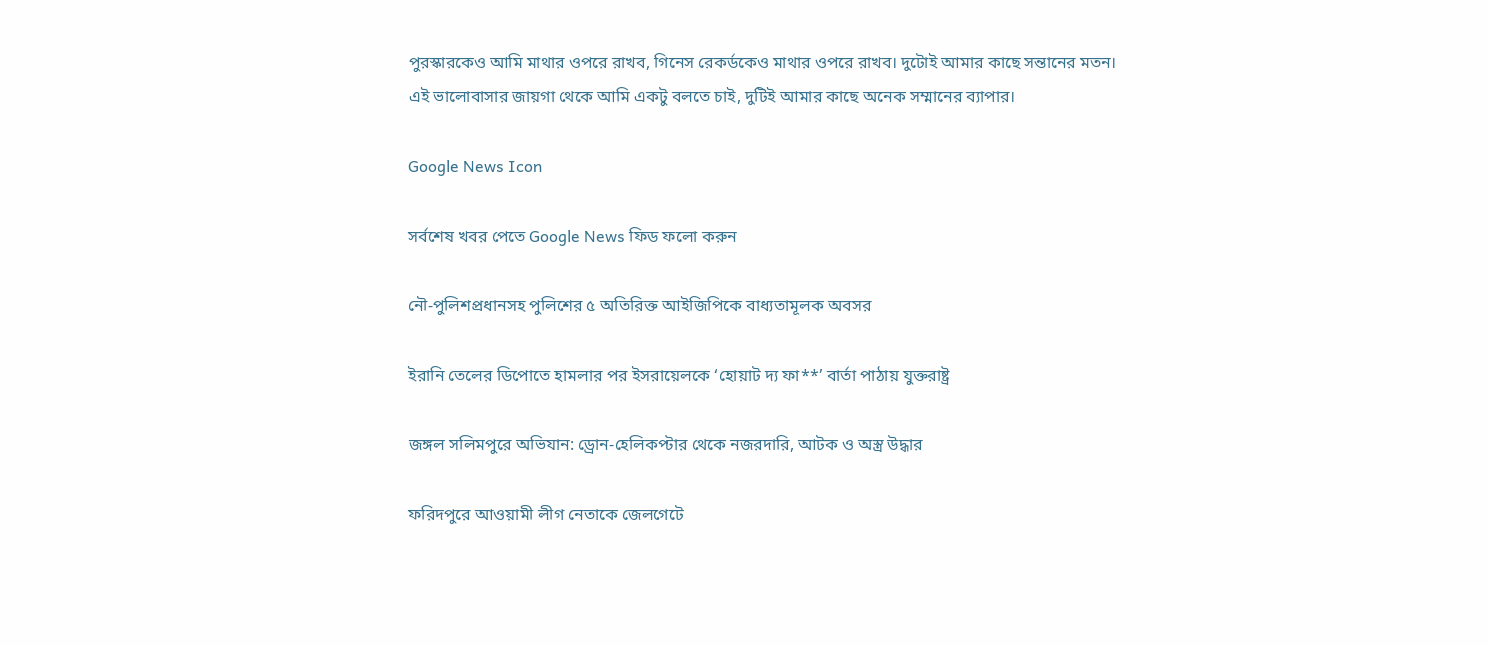পুরস্কারকেও আমি মাথার ওপরে রাখব, গিনেস রেকর্ডকেও মাথার ওপরে রাখব। দুটোই আমার কাছে সন্তানের মতন। এই ভালোবাসার জায়গা থেকে আমি একটু বলতে চাই, দুটিই আমার কাছে অনেক সম্মানের ব্যাপার।

Google News Icon

সর্বশেষ খবর পেতে Google News ফিড ফলো করুন

নৌ-পুলিশপ্রধানসহ পুলিশের ৫ অতিরিক্ত আইজিপিকে বাধ্যতামূলক অবসর

ইরানি তেলের ডিপোতে হামলার পর ইসরায়েলকে ‘হোয়াট দ্য ফা**’ বার্তা পাঠায় যুক্তরাষ্ট্র

জঙ্গল সলিমপুরে অভিযান: ড্রোন-হেলিকপ্টার থেকে নজরদারি, আটক ও অস্ত্র উদ্ধার

ফরিদপুরে আওয়ামী লীগ নেতাকে জেলগেটে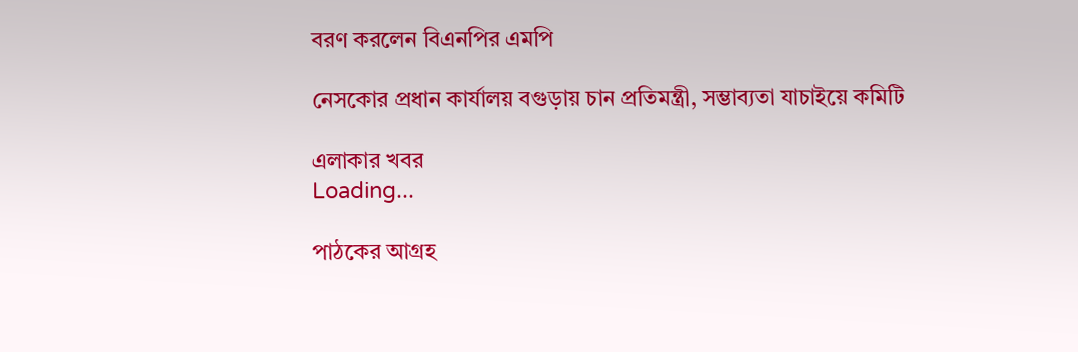বরণ করলেন বিএনপির এমপি

নেসকোর প্রধান কার্যালয় বগুড়ায় চান প্রতিমন্ত্রী, সম্ভাব্যতা যাচাইয়ে কমিটি

এলাকার খবর
Loading...

পাঠকের আগ্রহ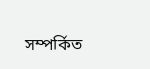সম্পর্কিত